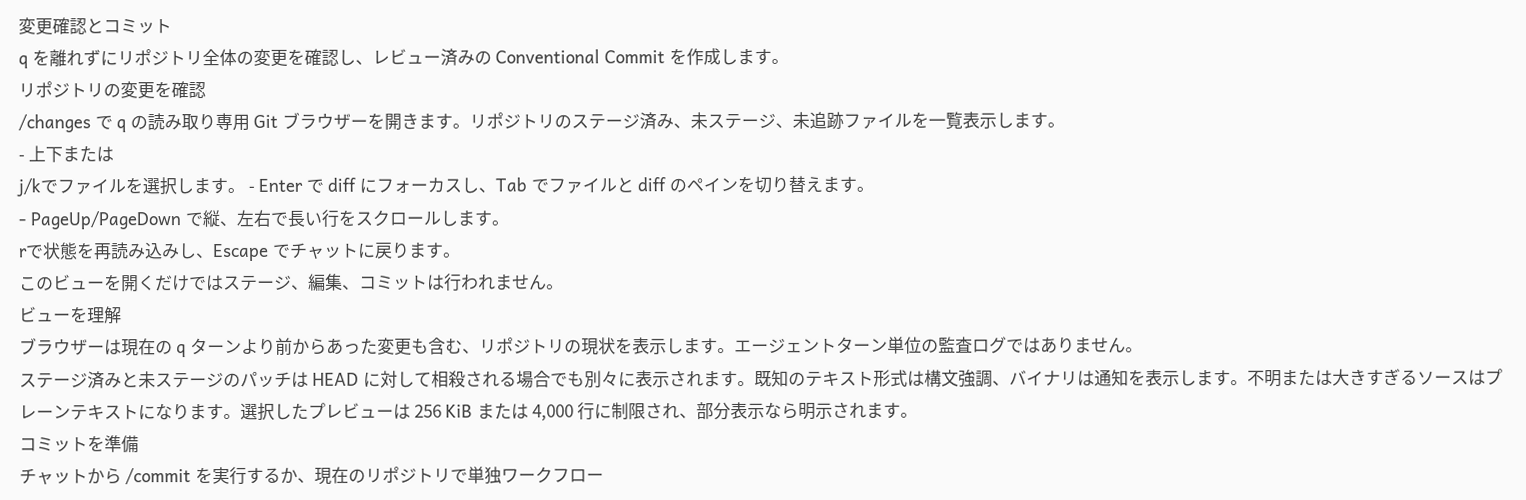変更確認とコミット
q を離れずにリポジトリ全体の変更を確認し、レビュー済みの Conventional Commit を作成します。
リポジトリの変更を確認
/changes で q の読み取り専用 Git ブラウザーを開きます。リポジトリのステージ済み、未ステージ、未追跡ファイルを一覧表示します。
- 上下または
j/kでファイルを選択します。 - Enter で diff にフォーカスし、Tab でファイルと diff のペインを切り替えます。
- PageUp/PageDown で縦、左右で長い行をスクロールします。
rで状態を再読み込みし、Escape でチャットに戻ります。
このビューを開くだけではステージ、編集、コミットは行われません。
ビューを理解
ブラウザーは現在の q ターンより前からあった変更も含む、リポジトリの現状を表示します。エージェントターン単位の監査ログではありません。
ステージ済みと未ステージのパッチは HEAD に対して相殺される場合でも別々に表示されます。既知のテキスト形式は構文強調、バイナリは通知を表示します。不明または大きすぎるソースはプレーンテキストになります。選択したプレビューは 256 KiB または 4,000 行に制限され、部分表示なら明示されます。
コミットを準備
チャットから /commit を実行するか、現在のリポジトリで単独ワークフロー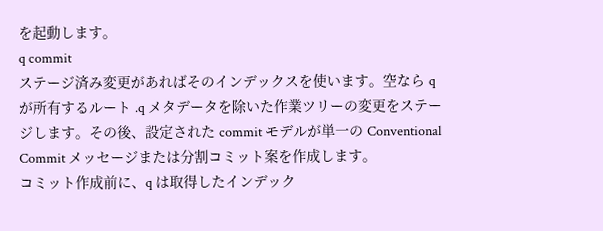を起動します。
q commit
ステージ済み変更があればそのインデックスを使います。空なら q が所有するルート .q メタデータを除いた作業ツリーの変更をステージします。その後、設定された commit モデルが単一の Conventional Commit メッセージまたは分割コミット案を作成します。
コミット作成前に、q は取得したインデック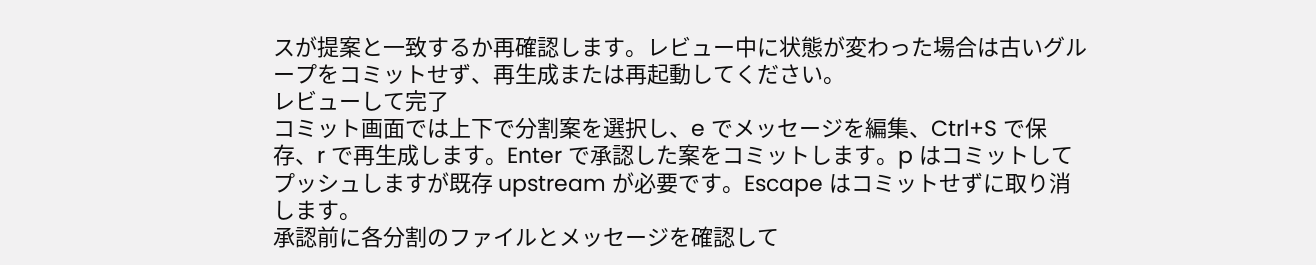スが提案と一致するか再確認します。レビュー中に状態が変わった場合は古いグループをコミットせず、再生成または再起動してください。
レビューして完了
コミット画面では上下で分割案を選択し、e でメッセージを編集、Ctrl+S で保存、r で再生成します。Enter で承認した案をコミットします。p はコミットしてプッシュしますが既存 upstream が必要です。Escape はコミットせずに取り消します。
承認前に各分割のファイルとメッセージを確認して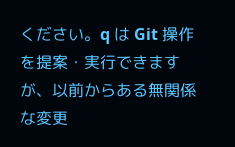ください。q は Git 操作を提案・実行できますが、以前からある無関係な変更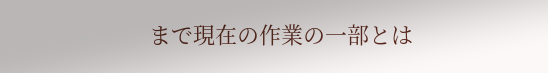まで現在の作業の一部とは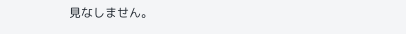見なしません。